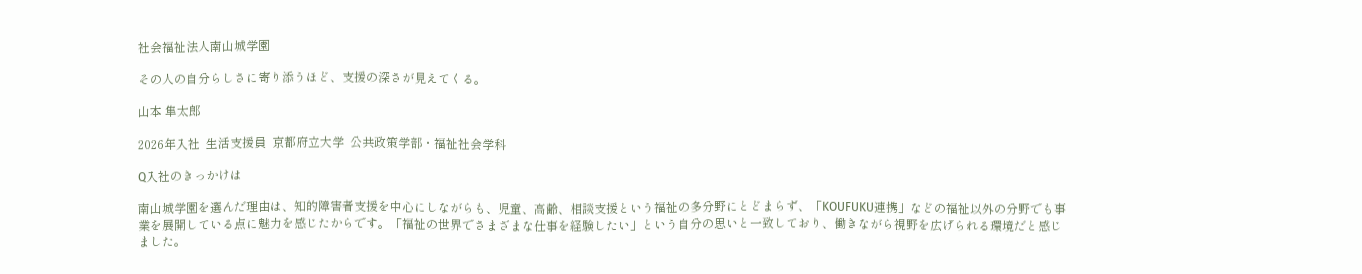社会福祉法人南山城学園

その人の自分らしさに寄り添うほど、支援の深さが見えてくる。

山本 隼太郎

2026年入社  生活支援員  京都府立大学  公共政策学部・福祉社会学科

Q入社のきっかけは

南山城学園を選んだ理由は、知的障害者支援を中心にしながらも、児童、高齢、相談支援という福祉の多分野にとどまらず、「KOUFUKU連携」などの福祉以外の分野でも事業を展開している点に魅力を感じたからです。「福祉の世界でさまざまな仕事を経験したい」という自分の思いと一致しており、働きながら視野を広げられる環境だと感じました。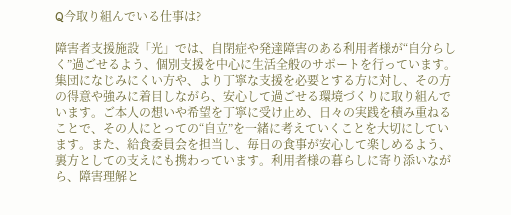Q今取り組んでいる仕事は?

障害者支援施設「光」では、自閉症や発達障害のある利用者様が“自分らしく”過ごせるよう、個別支援を中心に生活全般のサポートを行っています。集団になじみにくい方や、より丁寧な支援を必要とする方に対し、その方の得意や強みに着目しながら、安心して過ごせる環境づくりに取り組んでいます。ご本人の想いや希望を丁寧に受け止め、日々の実践を積み重ねることで、その人にとっての“自立”を一緒に考えていくことを大切にしています。また、給食委員会を担当し、毎日の食事が安心して楽しめるよう、裏方としての支えにも携わっています。利用者様の暮らしに寄り添いながら、障害理解と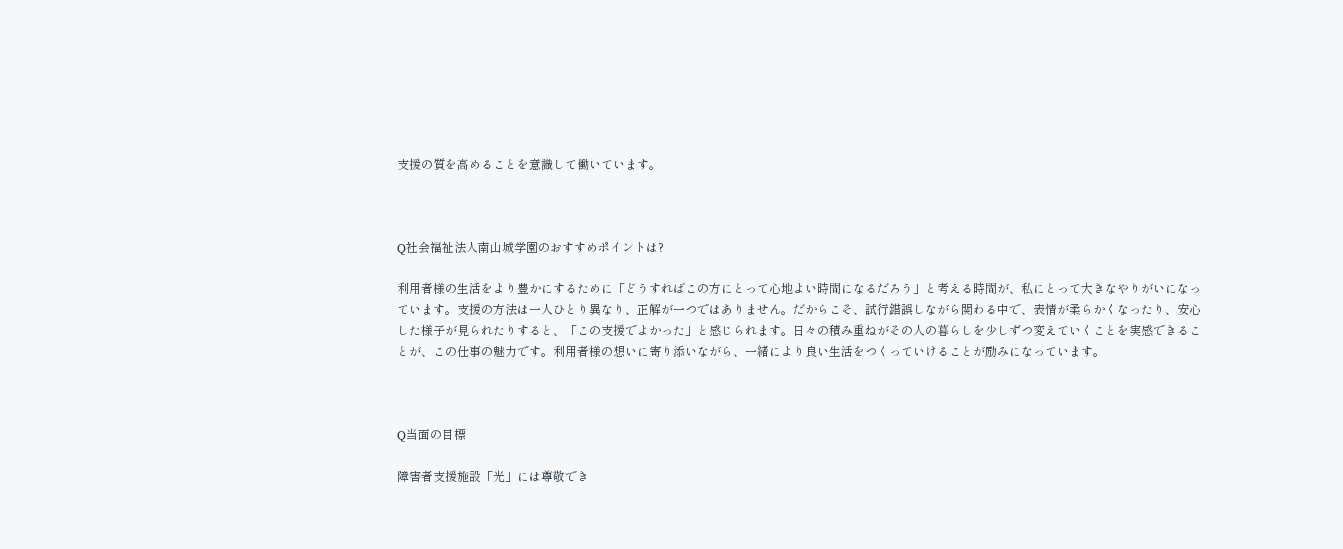支援の質を高めることを意識して働いています。



Q社会福祉法人南山城学園のおすすめポイントは?

利用者様の生活をより豊かにするために「どうすればこの方にとって心地よい時間になるだろう」と考える時間が、私にとって大きなやりがいになっています。支援の方法は一人ひとり異なり、正解が一つではありません。だからこそ、試行錯誤しながら関わる中で、表情が柔らかくなったり、安心した様子が見られたりすると、「この支援でよかった」と感じられます。日々の積み重ねがその人の暮らしを少しずつ変えていくことを実感できることが、この仕事の魅力です。利用者様の想いに寄り添いながら、一緒により良い生活をつくっていけることが励みになっています。



Q当面の目標

障害者支援施設「光」には尊敬でき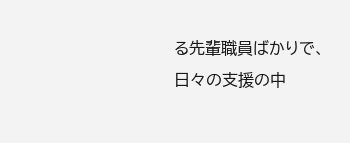る先輩職員ばかりで、日々の支援の中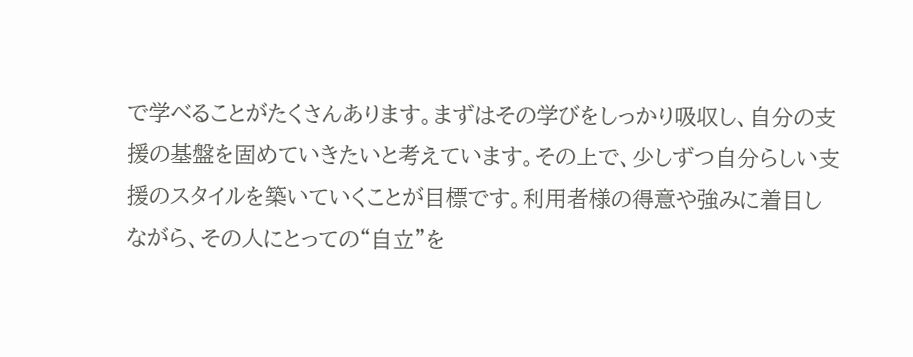で学べることがたくさんあります。まずはその学びをしっかり吸収し、自分の支援の基盤を固めていきたいと考えています。その上で、少しずつ自分らしい支援のスタイルを築いていくことが目標です。利用者様の得意や強みに着目しながら、その人にとっての“自立”を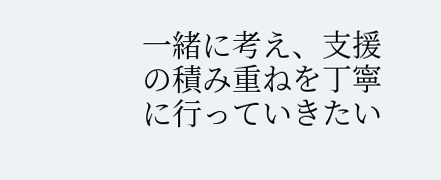一緒に考え、支援の積み重ねを丁寧に行っていきたい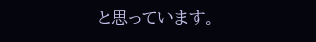と思っています。